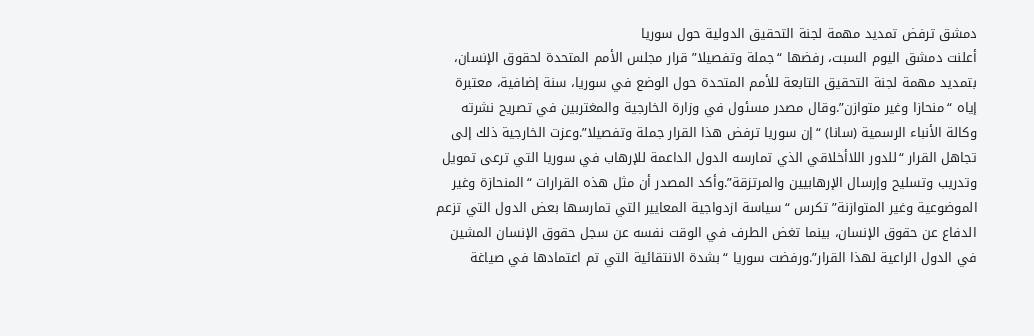دمشق ترفض تمديد مهمة لجنة التحقيق الدولية حول سوريا
أعلنت دمشق اليوم السبت، رفضها “جملة وتفصيلا” قرار مجلس الأمم المتحدة لحقوق الإنسان، بتمديد مهمة لجنة التحقيق التابعة للأمم المتحدة حول الوضع في سوريا، سنة إضافية، معتبرة إياه “منحازا وغير متوازن”.وقال مصدر مسئول في وزارة الخارجية والمغتربين في تصريح نشرته وكالة الأنباء الرسمية (سانا) “إن سوريا ترفض هذا القرار جملة وتفصيلا”.وعزت الخارجية ذلك إلى تجاهل القرار “للدور اللاأخلاقي الذي تمارسه الدول الداعمة للإرهاب في سوريا التي ترعى تمويل وتدريب وتسليح وإرسال الإرهابيين والمرتزقة”.وأكد المصدر أن مثل هذه القرارات “المنحازة وغير الموضوعية وغير المتوازنة” تكرس “سياسة ازدواجية المعايير التي تمارسها بعض الدول التي تزعم الدفاع عن حقوق الإنسان، بينما تغض الطرف في الوقت نفسه عن سجل حقوق الإنسان المشين في الدول الراعية لهذا القرار”.ورفضت سوريا “بشدة الانتقائية التي تم اعتمادها في صياغة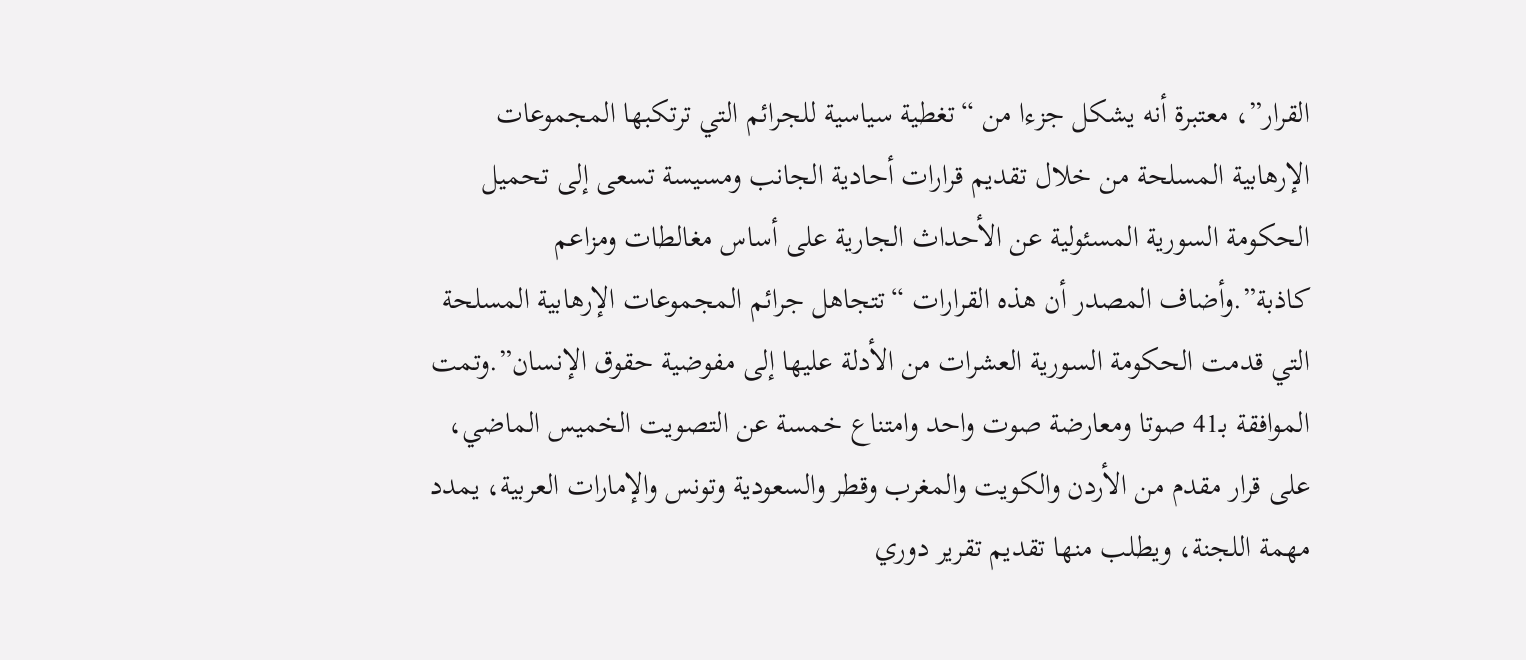القرار”، معتبرة أنه يشكل جزءا من “تغطية سياسية للجرائم التي ترتكبها المجموعات الإرهابية المسلحة من خلال تقديم قرارات أحادية الجانب ومسيسة تسعى إلى تحميل الحكومة السورية المسئولية عن الأحداث الجارية على أساس مغالطات ومزاعم كاذبة”.وأضاف المصدر أن هذه القرارات “تتجاهل جرائم المجموعات الإرهابية المسلحة التي قدمت الحكومة السورية العشرات من الأدلة عليها إلى مفوضية حقوق الإنسان”.وتمت الموافقة بـ41 صوتا ومعارضة صوت واحد وامتناع خمسة عن التصويت الخميس الماضي، على قرار مقدم من الأردن والكويت والمغرب وقطر والسعودية وتونس والإمارات العربية، يمدد مهمة اللجنة، ويطلب منها تقديم تقرير دوري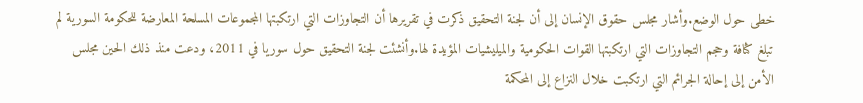خطى حول الوضع.وأشار مجلس حقوق الإنسان إلى أن لجنة التحقيق ذكرت في تقريرها أن التجاوزات التي ارتكبتها المجموعات المسلحة المعارضة للحكومة السورية لم تبلغ كثافة وحجم التجاوزات التي ارتكبتها القوات الحكومية والميليشيات المؤيدة لها.وأنشئت لجنة التحقيق حول سوريا في 2011، ودعت منذ ذلك الحين مجلس الأمن إلى إحالة الجرائم التي ارتكبت خلال النزاع إلى المحكمة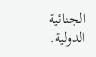الجنائية الدولية.